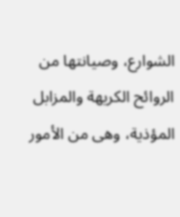الشوارع، وصيانتها من الروائح الكريهة والمزابل المؤذية، وهى من الأمور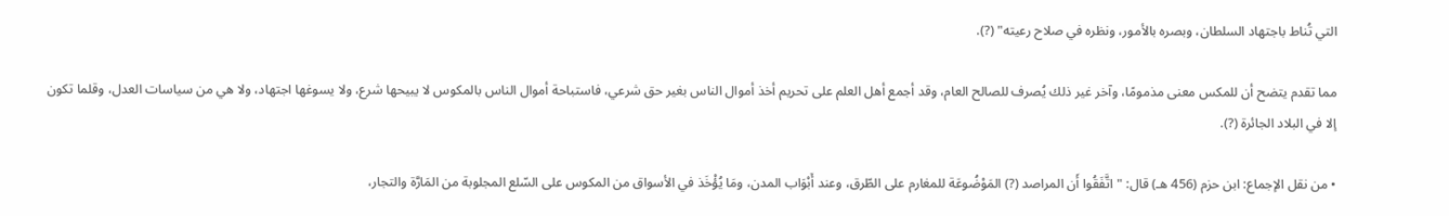التي تُناط باجتهاد السلطان، وبصره بالأمور، ونظره في صلاح رعيته" (?).

مما تقدم يتضح أن للمكس معنى مذمومًا، وآخر غير ذلك يُصرف للصالح العام، وقد أجمع أهل العلم على تحريم أخذ أموال الناس بغير حق شرعي، فاستباحة أموال الناس بالمكوس لا يبيحها شرع، ولا يسوغها اجتهاد، ولا هي من سياسات العدل، وقلما تكون إلا في البلاد الجائرة (?).

• من نقل الإجماع: ابن حزم (456 هـ) قال: "اتَّفَقُوا أَن المراصد (?) المَوْضُوعَة للمغارم على الطّرق، وعند أَبْوَاب المدن، ومَا يُؤْخَذ في الأسواق من المكوس على السّلع المجلوبة من المَارَّة والتجار،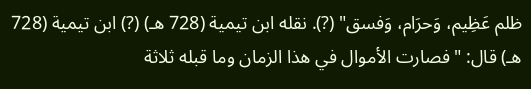ظلم عَظِيم، وَحرَام، وَفسق" (?). نقله ابن تيمية (728 هـ) (?) ابن تيمية (728 هـ) قال: "فصارت الأموال في هذا الزمان وما قبله ثلاثة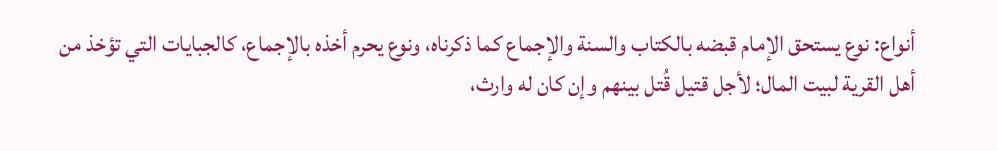أنواع: نوع يستحق الإمام قبضه بالكتاب والسنة والإجماع كما ذكرناه، ونوع يحرم أخذه بالإجماع، كالجبايات التي تؤخذ من أهل القرية لبيت المال؛ لأجل قتيل قُتل بينهم وإن كان له وارث،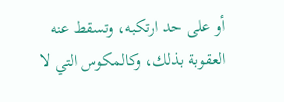أو على حد ارتكبه، وتسقط عنه العقوبة بذلك، وكالمكوس التي لا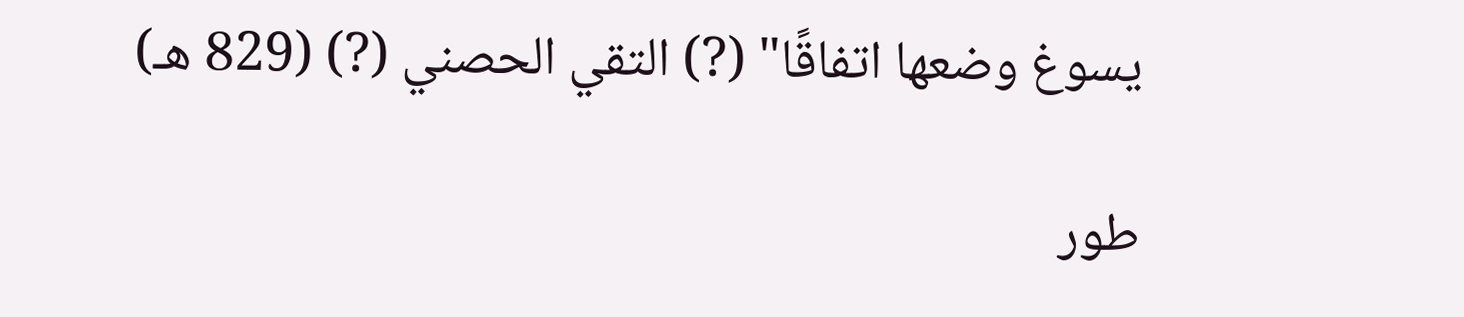يسوغ وضعها اتفاقًا" (?) التقي الحصني (?) (829 هـ)

طور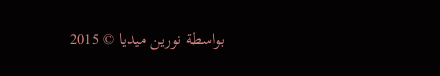بواسطة نورين ميديا © 2015